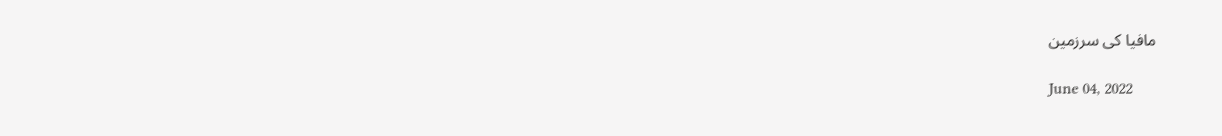مافیا کی سرزمین

June 04, 2022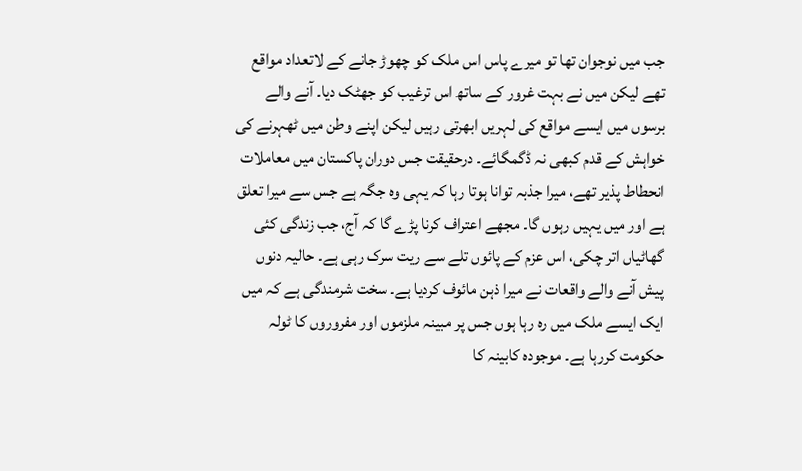جب میں نوجوان تھا تو میرے پاس اس ملک کو چھوڑ جانے کے لاتعداد مواقع تھے لیکن میں نے بہت غرور کے ساتھ اس ترغیب کو جھٹک دیا۔ آنے والے برسوں میں ایسے مواقع کی لہریں ابھرتی رہیں لیکن اپنے وطن میں ٹھہرنے کی خواہش کے قدم کبھی نہ ڈگمگائے۔ درحقیقت جس دوران پاکستان میں معاملات انحطاط پذیر تھے، میرا جذبہ توانا ہوتا رہا کہ یہی وہ جگہ ہے جس سے میرا تعلق ہے اور میں یہیں رہوں گا۔ مجھے اعتراف کرنا پڑے گا کہ آج، جب زندگی کئی گھاٹیاں اتر چکی، اس عزم کے پائوں تلے سے ریت سرک رہی ہے۔ حالیہ دنوں پیش آنے والے واقعات نے میرا ذہن مائوف کردیا ہے۔ سخت شرمندگی ہے کہ میں ایک ایسے ملک میں رہ رہا ہوں جس پر مبینہ ملزموں اور مفروروں کا ٹولہ حکومت کررہا ہے۔ موجودہ کابینہ کا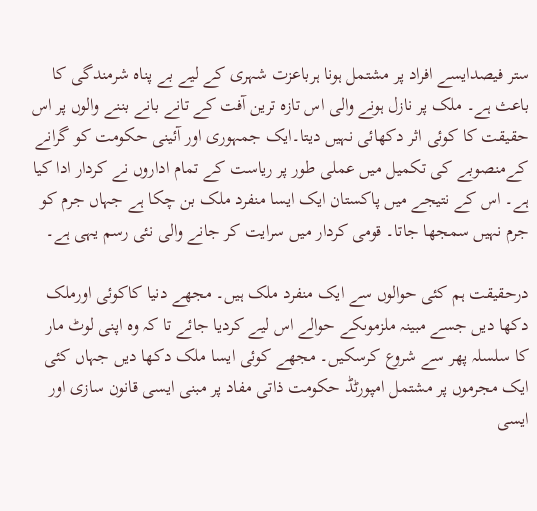ستر فیصدایسے افراد پر مشتمل ہونا ہرباعزت شہری کے لیے بے پناہ شرمندگی کا باعث ہے۔ ملک پر نازل ہونے والی اس تازہ ترین آفت کے تانے بانے بننے والوں پر اس حقیقت کا کوئی اثر دکھائی نہیں دیتا۔ایک جمہوری اور آئینی حکومت کو گرانے کےمنصوبے کی تکمیل میں عملی طور پر ریاست کے تمام اداروں نے کردار ادا کیا ہے۔ اس کے نتیجے میں پاکستان ایک ایسا منفرد ملک بن چکا ہے جہاں جرم کو جرم نہیں سمجھا جاتا۔ قومی کردار میں سرایت کر جانے والی نئی رسم یہی ہے۔

درحقیقت ہم کئی حوالوں سے ایک منفرد ملک ہیں۔ مجھے دنیا کاکوئی اورملک دکھا دیں جسے مبینہ ملزموںکے حوالے اس لیے کردیا جائے تا کہ وہ اپنی لوٹ مار کا سلسلہ پھر سے شروع کرسکیں۔ مجھے کوئی ایسا ملک دکھا دیں جہاں کئی ایک مجرموں پر مشتمل امپورٹڈ حکومت ذاتی مفاد پر مبنی ایسی قانون سازی اور ایسی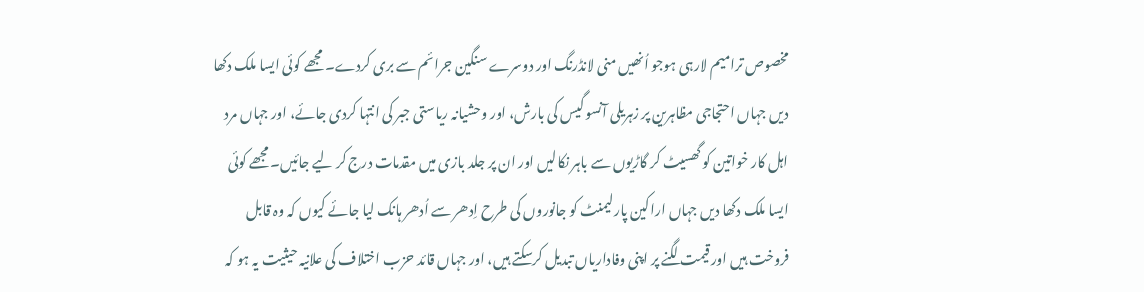مخصوص ترامیم لارہی ہوجو اُنھیں منی لانڈرنگ اور دوسرے سنگین جرائم سے بری کردے۔ مجھے کوئی ایسا ملک دکھا دیں جہاں احتجاجی مظاہرین پر زہریلی آنسو گیس کی بارش، اور وحشیانہ ریاستی جبر کی انتہا کردی جائے، اور جہاں مرد اہل کار خواتین کو گھسیٹ کر گاڑیوں سے باہر نکالیں اور ان پر جلد بازی میں مقدمات درج کر لیے جائیں۔ مجھے کوئی ایسا ملک دکھا دیں جہاں اراکین پارلیمنٹ کو جانوروں کی طرح اِدھر سے اُدھر ہانک لیا جائے کیوں کہ وہ قابل فروخت ہیں اور قیمت لگنے پر اپنی وفاداریاں تبدیل کرسکتے ہیں، اور جہاں قائد حزب اختلاف کی علانیہ حیثیت یہ ہو کہ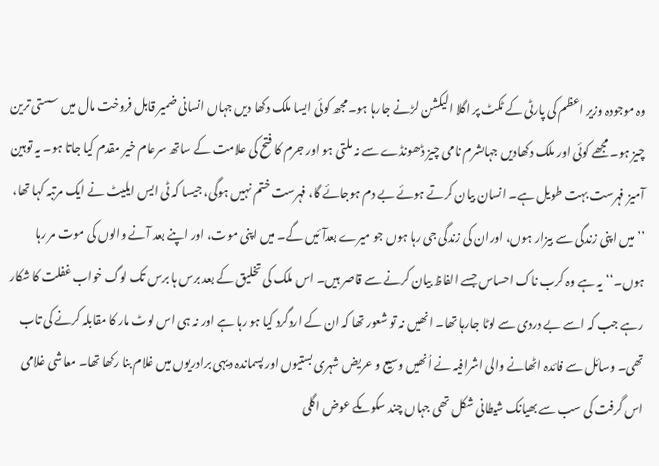وہ موجودہ وزیر اعظم کی پارٹی کے ٹکٹ پر اگلا الیکشن لڑنے جارہا ہو۔مجھ کوئی ایسا ملک دکھا دیں جہاں انسانی ضمیر قابل فروخت مال میں سستی ترین چیز ہو۔ مجھے کوئی اور ملک دکھادیں جہاںشرم نامی چیز ڈھونڈے سے نہ ملتی ہو اور جرم کا فتح کی علامت کے ساتھ سرعام خیر مقدم کیا جاتا ہو۔ یہ توہین آمیز فہرست بہت طویل ہے۔ انسان بیان کرتے ہوئے بے دم ہوجائے گا، فہرست ختم نہیں ہوگی، جیسا کہ ٹی ایس ایلیٹ نے ایک مرتبہ کہا تھا، ’’میں اپنی زندگی سے بیزار ہوں، اوران کی زندگی جی رہا ہوں جو میرے بعدآئیں گے۔ میں اپنی موت، اور اپنے بعد آنے والوں کی موت مر رہا ہوں۔‘‘یہ ہے وہ کرب ناک احساس جسے الفاظ بیان کرنے سے قاصر ہیں۔ اس ملک کی تخلیق کے بعد برس ہا برس تک لوگ خواب غفلت کا شکار رہے جب کہ اسے بے دردی سے لوٹا جارہا تھا۔ انھیں نہ تو شعور تھا کہ ان کے اردگرد کیا ہو رہا ہے اور نہ ہی اس لوٹ مار کا مقابلہ کرنے کی تاب تھی۔ وسائل سے فائدہ اٹھانے والی اشرافیہ نے اُنھیں وسیع و عریض شہری بستیوں اور پسماندہ دیہی برادریوں میں غلام بنا رکھا تھا۔ معاشی غلامی اس گرفت کی سب سے بھیانک شیطانی شکل تھی جہاں چند سکوںکے عوض اگلی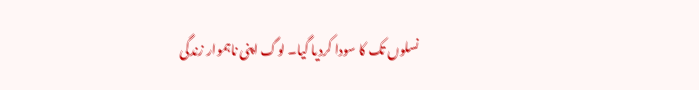نسلوں تک کا سودا کردیا گیا۔ لوگ اپنی ناہموار زندگی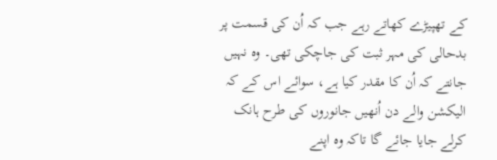کے تھپیڑے کھاتے رہے جب کہ اُن کی قسمت پر بدحالی کی مہر ثبت کی جاچکی تھی۔ وہ نہیں جانتے کہ اُن کا مقدر کیا ہے، سوائے اس کے کہ الیکشن والے دن اُنھیں جانوروں کی طرح ہانک کرلے جایا جائے گا تاکہ وہ اپنے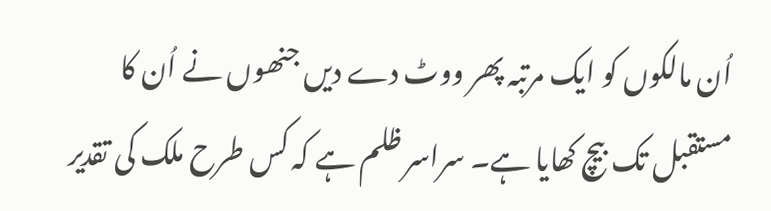اُن مالکوں کو ایک مرتبہ پھر ووٹ دے دیں جنھوں نے اُن کا مستقبل تک بیچ کھایا ہے۔ سراسر ظلم ہے کہ کس طرح ملک کی تقدیر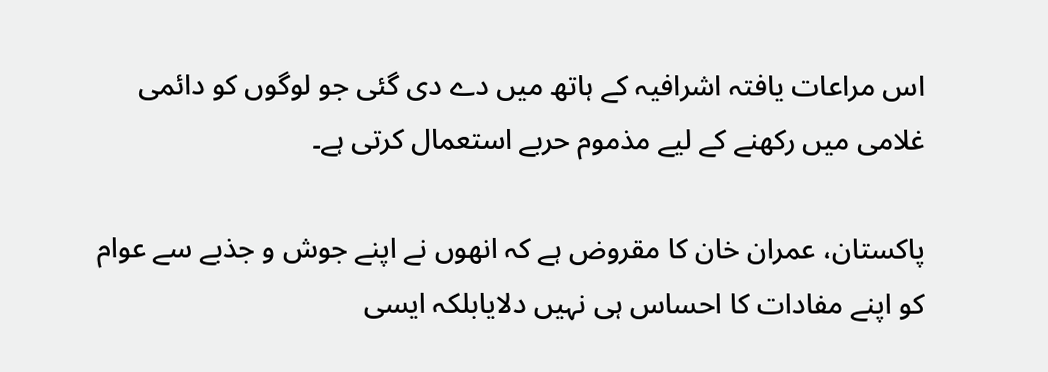اس مراعات یافتہ اشرافیہ کے ہاتھ میں دے دی گئی جو لوگوں کو دائمی غلامی میں رکھنے کے لیے مذموم حربے استعمال کرتی ہے۔

پاکستان، عمران خان کا مقروض ہے کہ انھوں نے اپنے جوش و جذبے سے عوام کو اپنے مفادات کا احساس ہی نہیں دلایابلکہ ایسی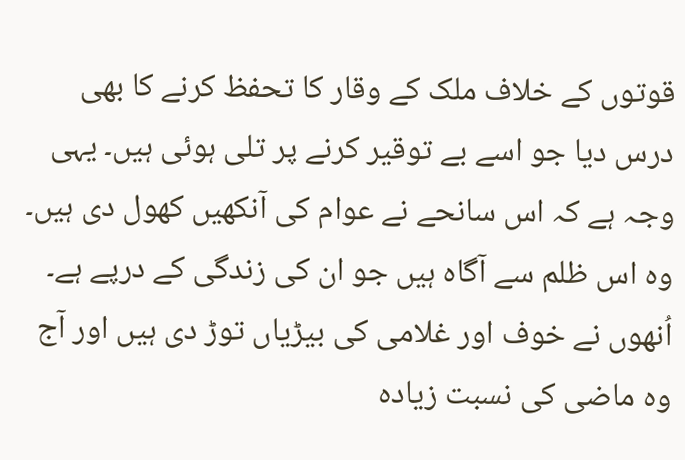قوتوں کے خلاف ملک کے وقار کا تحفظ کرنے کا بھی درس دیا جو اسے بے توقیر کرنے پر تلی ہوئی ہیں۔ یہی وجہ ہے کہ اس سانحے نے عوام کی آنکھیں کھول دی ہیں۔ وہ اس ظلم سے آگاہ ہیں جو ان کی زندگی کے درپے ہے۔ اُنھوں نے خوف اور غلامی کی بیڑیاں توڑ دی ہیں اور آج وہ ماضی کی نسبت زیادہ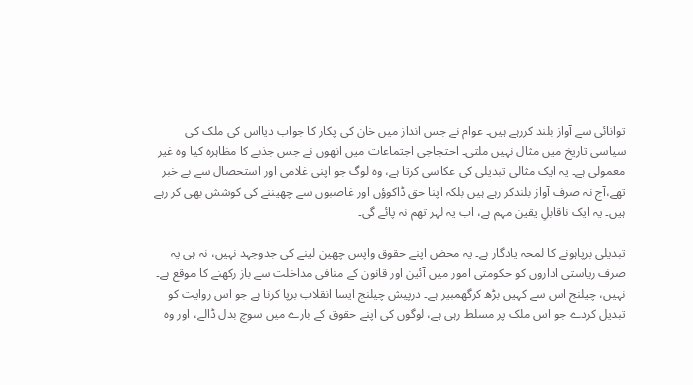توانائی سے آواز بلند کررہے ہیں۔ عوام نے جس انداز میں خان کی پکار کا جواب دیااس کی ملک کی سیاسی تاریخ میں مثال نہیں ملتی۔ احتجاجی اجتماعات میں انھوں نے جس جذبے کا مظاہرہ کیا وہ غیر معمولی ہے۔ یہ ایک مثالی تبدیلی کی عکاسی کرتا ہے، وہ لوگ جو اپنی غلامی اور استحصال سے بے خبر تھے،آج نہ صرف آواز بلندکر رہے ہیں بلکہ اپنا حق ڈاکوؤں اور غاصبوں سے چھیننے کی کوشش بھی کر رہے ہیں۔ یہ ایک ناقابلِ یقین مہم ہے، اب یہ لہر تھم نہ پائے گی۔

تبدیلی برپاہونے کا لمحہ یادگار ہے۔ یہ محض اپنے حقوق واپس چھین لینے کی جدوجہد نہیں، نہ ہی یہ صرف ریاستی اداروں کو حکومتی امور میں آئین اور قانون کے منافی مداخلت سے باز رکھنے کا موقع ہے۔ نہیں، چیلنج اس سے کہیں بڑھ کرگھمبیر ہے۔ درپیش چیلنج ایسا انقلاب برپا کرنا ہے جو اس روایت کو تبدیل کردے جو اس ملک پر مسلط رہی ہے، لوگوں کی اپنے حقوق کے بارے میں سوچ بدل ڈالے، اور وہ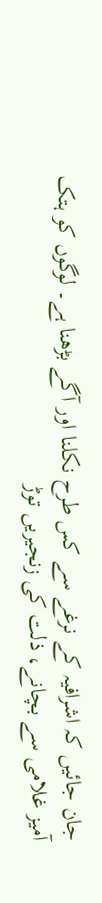جان جائیں کہ اشرافیہ کے نرغے سے کس طرح نکلنا اور آگے بڑھنا ہے۔ لوگوں کو ہتک آمیز غلامی سے بچانے، ذلت کی زنجیریں توڑ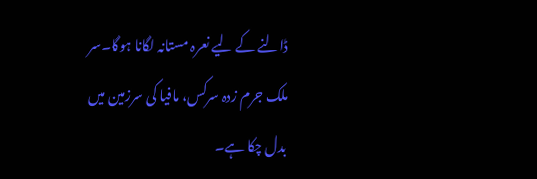ڈالنے کے لیے نعرہ مستانہ لگانا ہوگا۔سر ملک جرم زدہ سرکس، مافیا کی سرزمین میں بدل چکا ہے۔